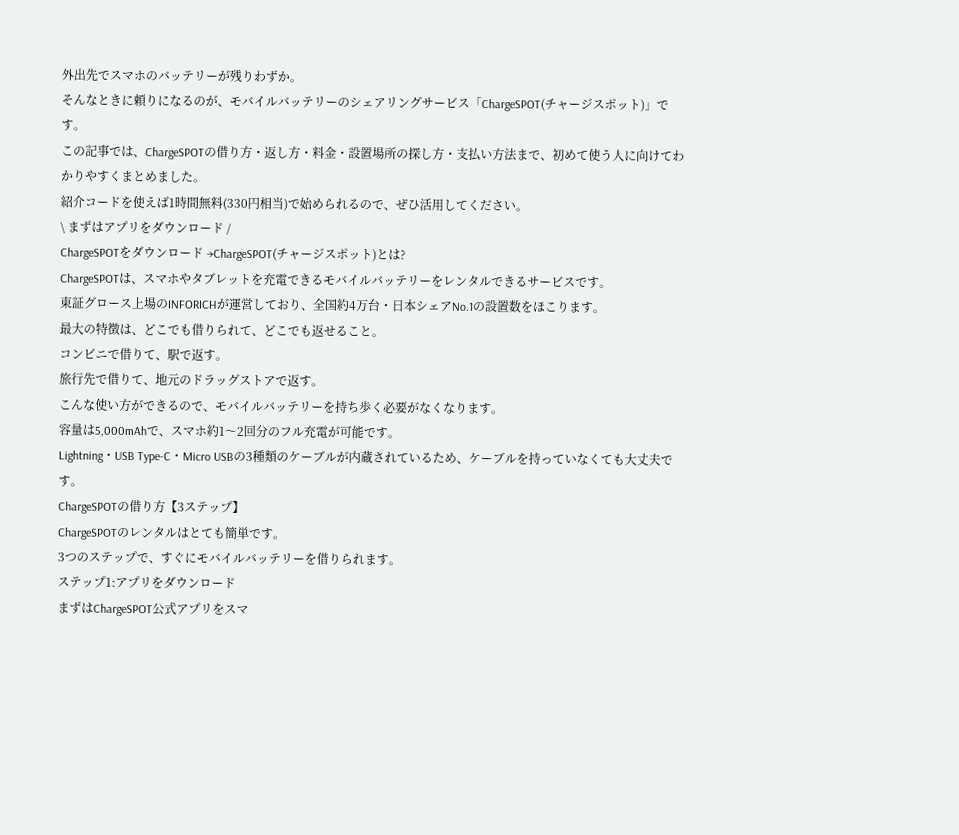外出先でスマホのバッテリーが残りわずか。
そんなときに頼りになるのが、モバイルバッテリーのシェアリングサービス「ChargeSPOT(チャージスポット)」です。
この記事では、ChargeSPOTの借り方・返し方・料金・設置場所の探し方・支払い方法まで、初めて使う人に向けてわかりやすくまとめました。
紹介コードを使えば1時間無料(330円相当)で始められるので、ぜひ活用してください。
\ まずはアプリをダウンロード /
ChargeSPOTをダウンロード →ChargeSPOT(チャージスポット)とは?
ChargeSPOTは、スマホやタブレットを充電できるモバイルバッテリーをレンタルできるサービスです。
東証グロース上場のINFORICHが運営しており、全国約4万台・日本シェアNo.1の設置数をほこります。
最大の特徴は、どこでも借りられて、どこでも返せること。
コンビニで借りて、駅で返す。
旅行先で借りて、地元のドラッグストアで返す。
こんな使い方ができるので、モバイルバッテリーを持ち歩く必要がなくなります。
容量は5,000mAhで、スマホ約1〜2回分のフル充電が可能です。
Lightning・USB Type-C・Micro USBの3種類のケーブルが内蔵されているため、ケーブルを持っていなくても大丈夫です。
ChargeSPOTの借り方【3ステップ】
ChargeSPOTのレンタルはとても簡単です。
3つのステップで、すぐにモバイルバッテリーを借りられます。
ステップ1:アプリをダウンロード
まずはChargeSPOT公式アプリをスマ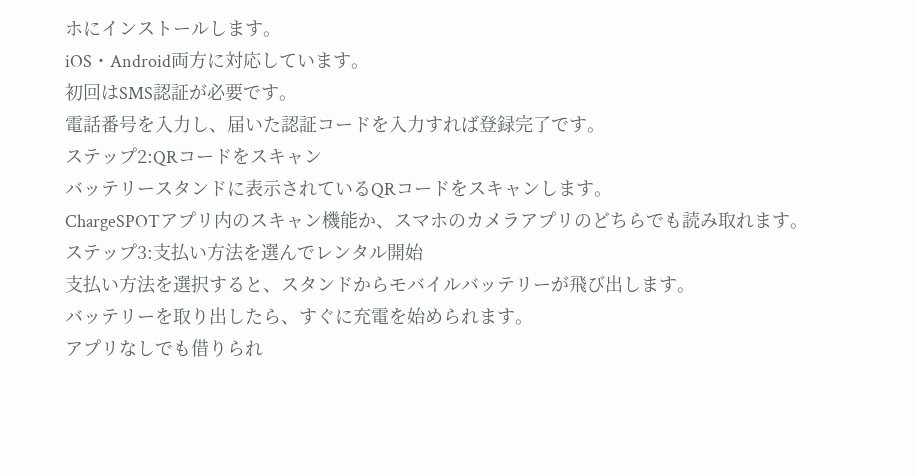ホにインストールします。
iOS・Android両方に対応しています。
初回はSMS認証が必要です。
電話番号を入力し、届いた認証コードを入力すれば登録完了です。
ステップ2:QRコードをスキャン
バッテリースタンドに表示されているQRコードをスキャンします。
ChargeSPOTアプリ内のスキャン機能か、スマホのカメラアプリのどちらでも読み取れます。
ステップ3:支払い方法を選んでレンタル開始
支払い方法を選択すると、スタンドからモバイルバッテリーが飛び出します。
バッテリーを取り出したら、すぐに充電を始められます。
アプリなしでも借りられ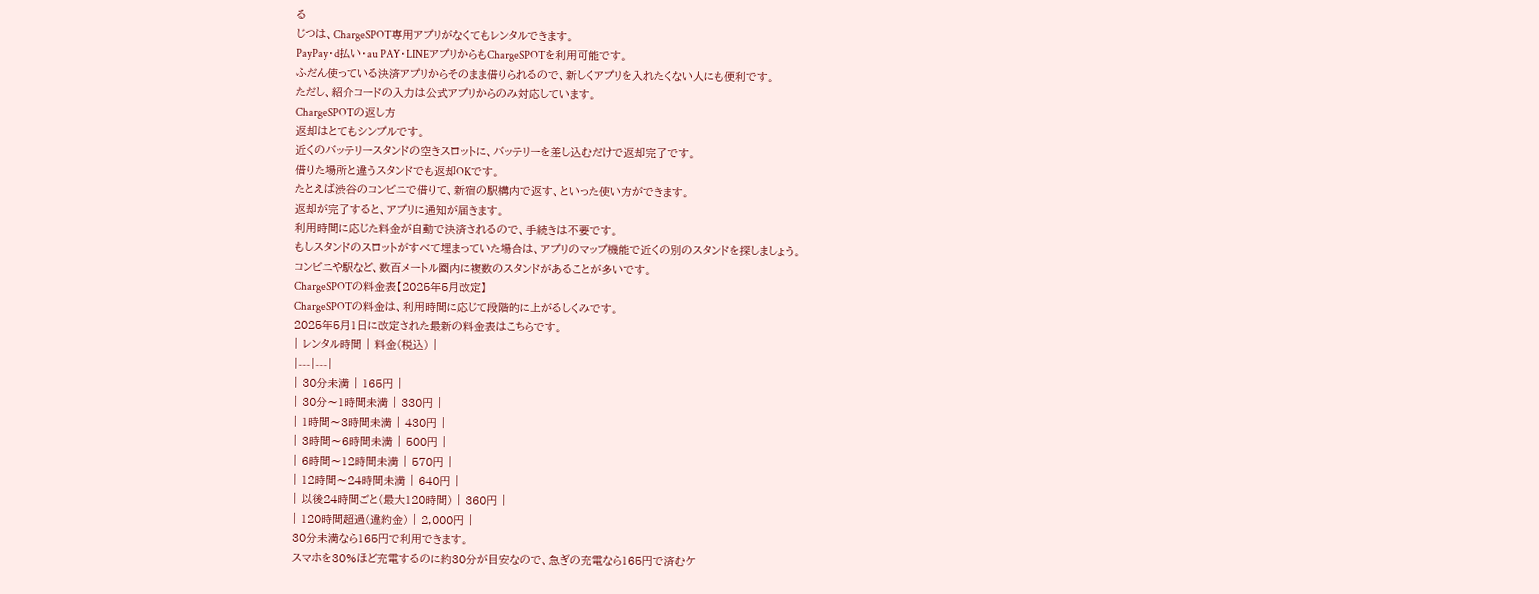る
じつは、ChargeSPOT専用アプリがなくてもレンタルできます。
PayPay・d払い・au PAY・LINEアプリからもChargeSPOTを利用可能です。
ふだん使っている決済アプリからそのまま借りられるので、新しくアプリを入れたくない人にも便利です。
ただし、紹介コードの入力は公式アプリからのみ対応しています。
ChargeSPOTの返し方
返却はとてもシンプルです。
近くのバッテリースタンドの空きスロットに、バッテリーを差し込むだけで返却完了です。
借りた場所と違うスタンドでも返却OKです。
たとえば渋谷のコンビニで借りて、新宿の駅構内で返す、といった使い方ができます。
返却が完了すると、アプリに通知が届きます。
利用時間に応じた料金が自動で決済されるので、手続きは不要です。
もしスタンドのスロットがすべて埋まっていた場合は、アプリのマップ機能で近くの別のスタンドを探しましょう。
コンビニや駅など、数百メートル圏内に複数のスタンドがあることが多いです。
ChargeSPOTの料金表【2025年5月改定】
ChargeSPOTの料金は、利用時間に応じて段階的に上がるしくみです。
2025年5月1日に改定された最新の料金表はこちらです。
| レンタル時間 | 料金(税込) |
|---|---|
| 30分未満 | 165円 |
| 30分〜1時間未満 | 330円 |
| 1時間〜3時間未満 | 430円 |
| 3時間〜6時間未満 | 500円 |
| 6時間〜12時間未満 | 570円 |
| 12時間〜24時間未満 | 640円 |
| 以後24時間ごと(最大120時間) | 360円 |
| 120時間超過(違約金) | 2,000円 |
30分未満なら165円で利用できます。
スマホを30%ほど充電するのに約30分が目安なので、急ぎの充電なら165円で済むケ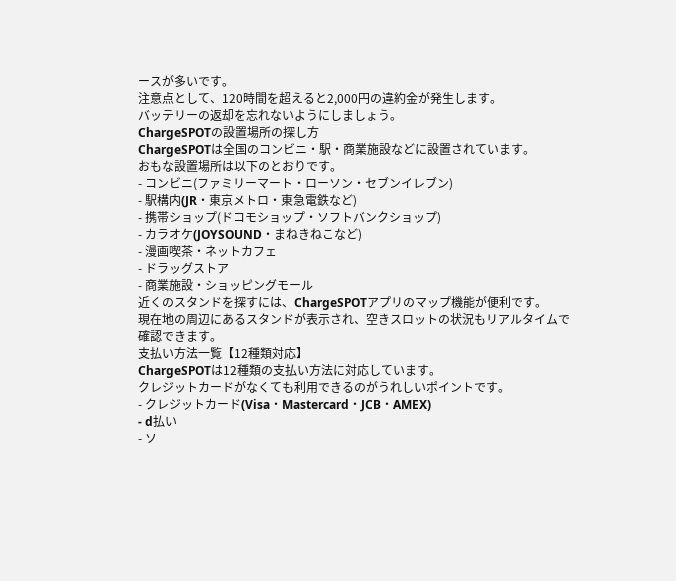ースが多いです。
注意点として、120時間を超えると2,000円の違約金が発生します。
バッテリーの返却を忘れないようにしましょう。
ChargeSPOTの設置場所の探し方
ChargeSPOTは全国のコンビニ・駅・商業施設などに設置されています。
おもな設置場所は以下のとおりです。
- コンビニ(ファミリーマート・ローソン・セブンイレブン)
- 駅構内(JR・東京メトロ・東急電鉄など)
- 携帯ショップ(ドコモショップ・ソフトバンクショップ)
- カラオケ(JOYSOUND・まねきねこなど)
- 漫画喫茶・ネットカフェ
- ドラッグストア
- 商業施設・ショッピングモール
近くのスタンドを探すには、ChargeSPOTアプリのマップ機能が便利です。
現在地の周辺にあるスタンドが表示され、空きスロットの状況もリアルタイムで確認できます。
支払い方法一覧【12種類対応】
ChargeSPOTは12種類の支払い方法に対応しています。
クレジットカードがなくても利用できるのがうれしいポイントです。
- クレジットカード(Visa・Mastercard・JCB・AMEX)
- d払い
- ソ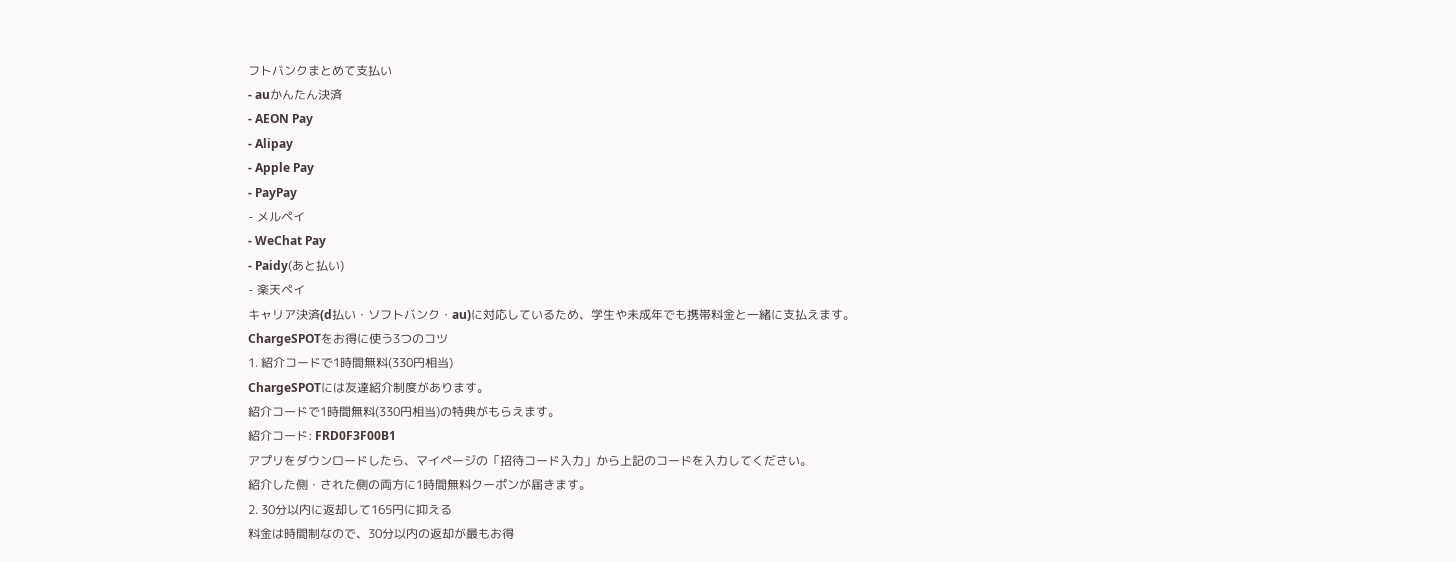フトバンクまとめて支払い
- auかんたん決済
- AEON Pay
- Alipay
- Apple Pay
- PayPay
- メルペイ
- WeChat Pay
- Paidy(あと払い)
- 楽天ペイ
キャリア決済(d払い・ソフトバンク・au)に対応しているため、学生や未成年でも携帯料金と一緒に支払えます。
ChargeSPOTをお得に使う3つのコツ
1. 紹介コードで1時間無料(330円相当)
ChargeSPOTには友達紹介制度があります。
紹介コードで1時間無料(330円相当)の特典がもらえます。
紹介コード: FRD0F3F00B1
アプリをダウンロードしたら、マイページの「招待コード入力」から上記のコードを入力してください。
紹介した側・された側の両方に1時間無料クーポンが届きます。
2. 30分以内に返却して165円に抑える
料金は時間制なので、30分以内の返却が最もお得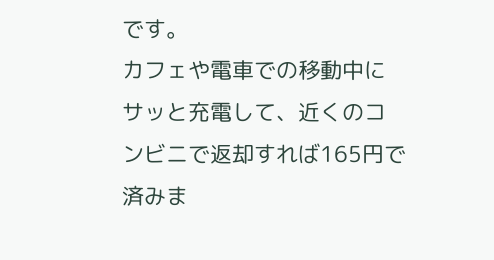です。
カフェや電車での移動中にサッと充電して、近くのコンビニで返却すれば165円で済みま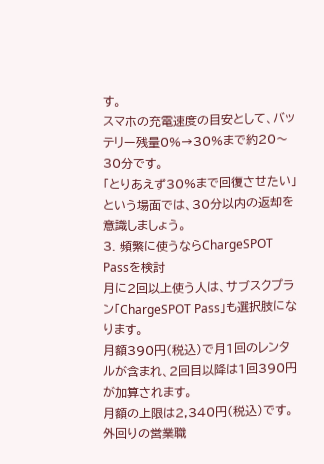す。
スマホの充電速度の目安として、バッテリー残量0%→30%まで約20〜30分です。
「とりあえず30%まで回復させたい」という場面では、30分以内の返却を意識しましょう。
3. 頻繁に使うならChargeSPOT Passを検討
月に2回以上使う人は、サブスクプラン「ChargeSPOT Pass」も選択肢になります。
月額390円(税込)で月1回のレンタルが含まれ、2回目以降は1回390円が加算されます。
月額の上限は2,340円(税込)です。
外回りの営業職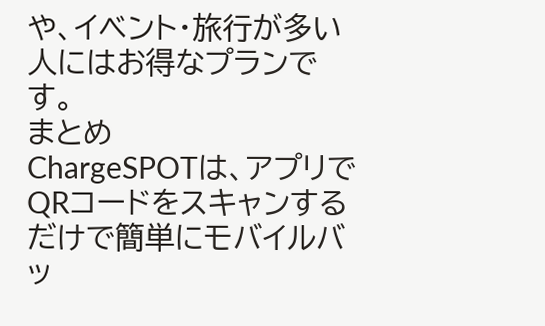や、イベント・旅行が多い人にはお得なプランです。
まとめ
ChargeSPOTは、アプリでQRコードをスキャンするだけで簡単にモバイルバッ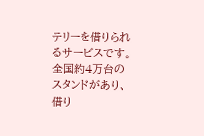テリーを借りられるサービスです。
全国約4万台のスタンドがあり、借り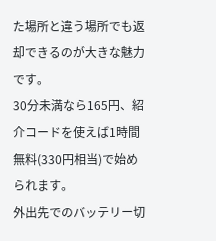た場所と違う場所でも返却できるのが大きな魅力です。
30分未満なら165円、紹介コードを使えば1時間無料(330円相当)で始められます。
外出先でのバッテリー切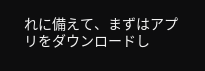れに備えて、まずはアプリをダウンロードし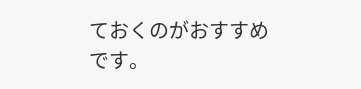ておくのがおすすめです。